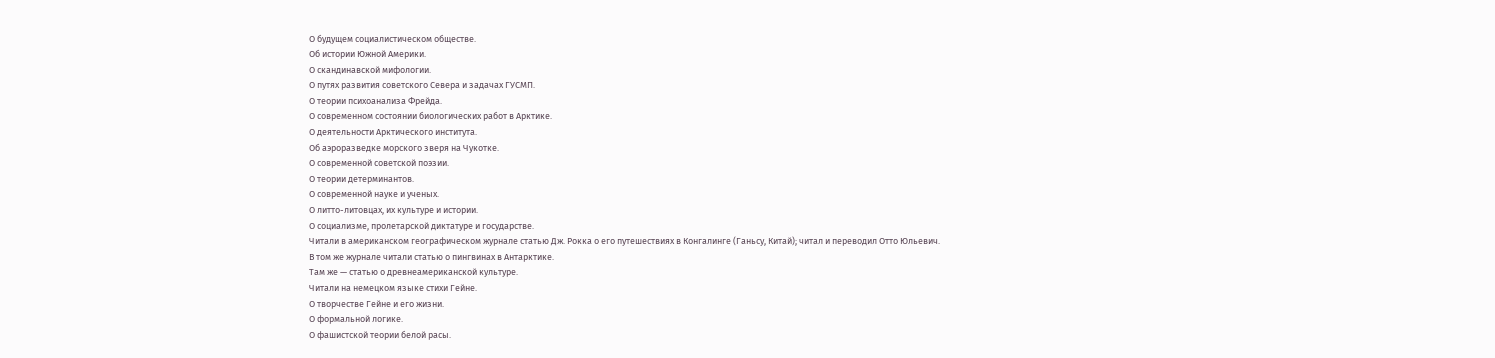О будущем социалистическом обществе.
Об истории Южной Америки.
О скандинавской мифологии.
О путях развития советского Севера и задачах ГУСМП.
О теории психоанализа Фрейда.
О современном состоянии биологических работ в Арктике.
О деятельности Арктического института.
Об аэроразведке морского зверя на Чукотке.
О современной советской поэзии.
О теории детерминантов.
О современной науке и ученых.
О литто-литовцах, их культуре и истории.
О социализме, пролетарской диктатуре и государстве.
Читали в американском географическом журнале статью Дж. Рокка о его путешествиях в Конгалинге (Ганьсу, Китай); читал и переводил Отто Юльевич.
В том же журнале читали статью о пингвинах в Антарктике.
Там же — статью о древнеамериканской культуре.
Читали на немецком языке стихи Гейне.
О творчестве Гейне и его жизни.
О формальной логике.
О фашистской теории белой расы.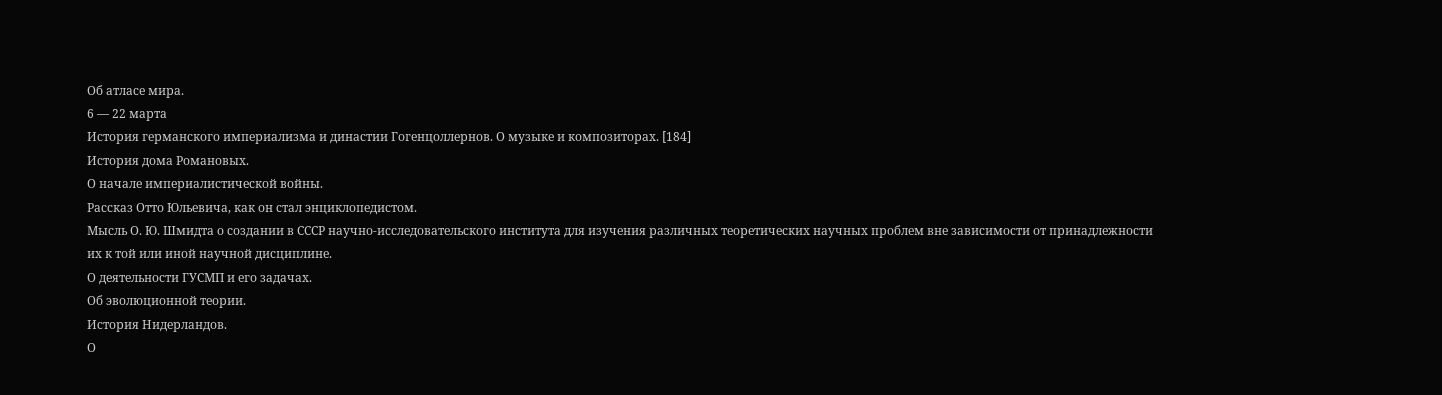Об атласе мира.
6 — 22 марта
История германского империализма и династии Гогенцоллернов. О музыке и композиторах. [184]
История дома Романовых.
О начале империалистической войны.
Рассказ Отто Юльевича, как он стал энциклопедистом.
Мысль О. Ю. Шмидта о создании в СССР научно-исследовательского института для изучения различных теоретических научных проблем вне зависимости от принадлежности их к той или иной научной дисциплине.
О деятельности ГУСМП и его задачах.
Об эволюционной теории.
История Нидерландов.
О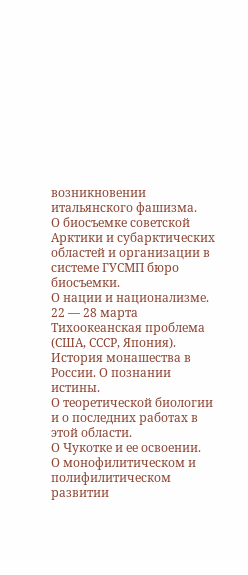возникновении итальянского фашизма.
О биосъемке советской Арктики и субарктических областей и организации в системе ГУСМП бюро биосъемки.
О нации и национализме.
22 — 28 марта
Тихоокеанская проблема (США, СССР, Япония). История монашества в России. О познании истины.
О теоретической биологии и о последних работах в этой области.
О Чукотке и ее освоении.
О монофилитическом и полифилитическом развитии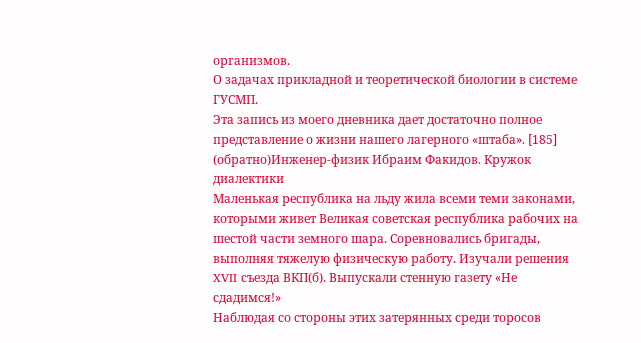организмов.
О задачах прикладной и теоретической биологии в системе ГУСМП.
Эта запись из моего дневника дает достаточно полное представление о жизни нашего лагерного «штаба». [185]
(обратно)Инженер-физик Ибраим Факидов. Кружок диалектики
Маленькая республика на льду жила всеми теми законами, которыми живет Великая советская республика рабочих на шестой части земного шара. Соревновались бригады, выполняя тяжелую физическую работу. Изучали решения XVII съезда ВКП(б). Выпускали стенную газету «Не сдадимся!»
Наблюдая со стороны этих затерянных среди торосов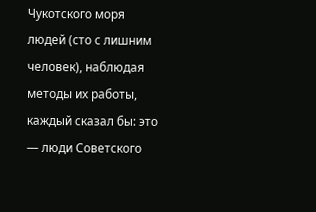Чукотского моря людей (сто с лишним человек), наблюдая методы их работы, каждый сказал бы: это — люди Советского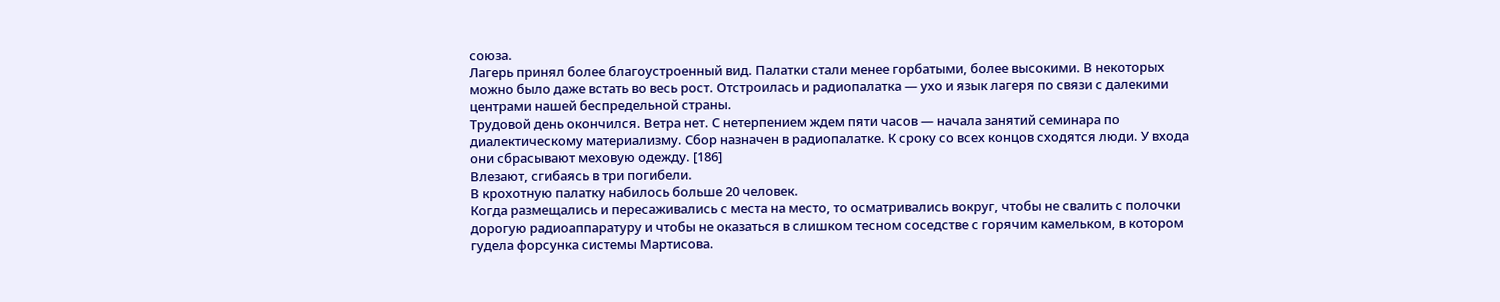союза.
Лагерь принял более благоустроенный вид. Палатки стали менее горбатыми, более высокими. В некоторых можно было даже встать во весь рост. Отстроилась и радиопалатка — ухо и язык лагеря по связи с далекими центрами нашей беспредельной страны.
Трудовой день окончился. Ветра нет. С нетерпением ждем пяти часов — начала занятий семинара по диалектическому материализму. Сбор назначен в радиопалатке. К сроку со всех концов сходятся люди. У входа они сбрасывают меховую одежду. [186]
Влезают, сгибаясь в три погибели.
В крохотную палатку набилось больше 20 человек.
Когда размещались и пересаживались с места на место, то осматривались вокруг, чтобы не свалить с полочки дорогую радиоаппаратуру и чтобы не оказаться в слишком тесном соседстве с горячим камельком, в котором гудела форсунка системы Мартисова.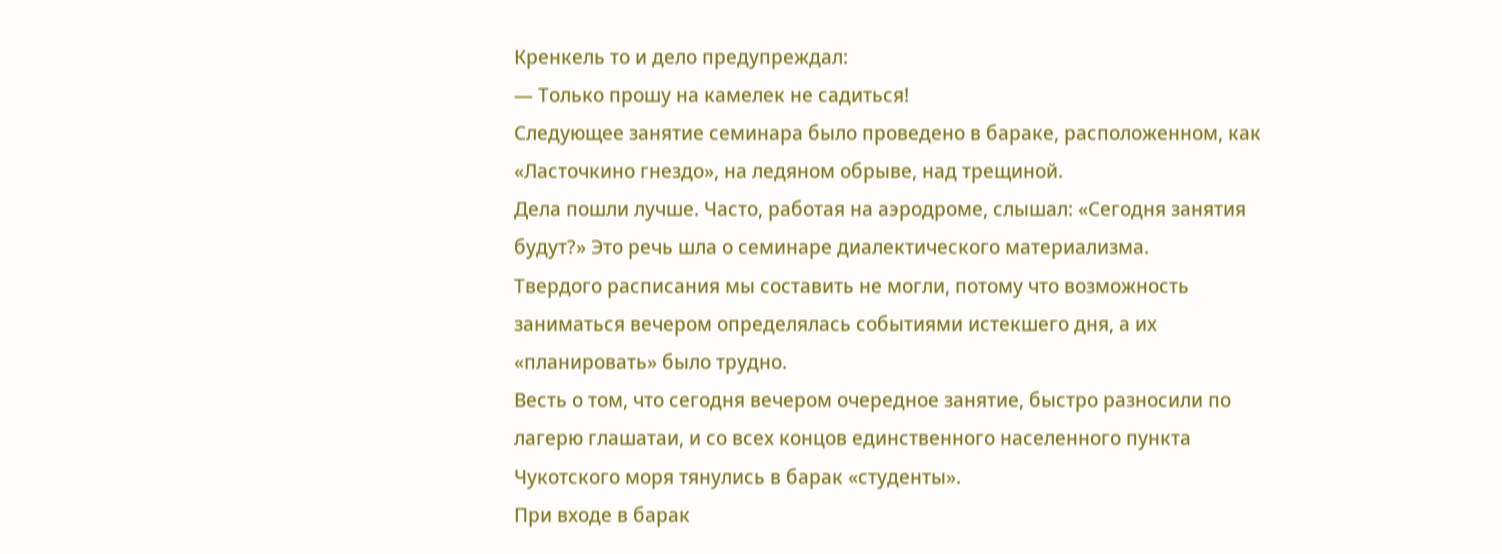Кренкель то и дело предупреждал:
— Только прошу на камелек не садиться!
Следующее занятие семинара было проведено в бараке, расположенном, как «Ласточкино гнездо», на ледяном обрыве, над трещиной.
Дела пошли лучше. Часто, работая на аэродроме, слышал: «Сегодня занятия будут?» Это речь шла о семинаре диалектического материализма.
Твердого расписания мы составить не могли, потому что возможность заниматься вечером определялась событиями истекшего дня, а их «планировать» было трудно.
Весть о том, что сегодня вечером очередное занятие, быстро разносили по лагерю глашатаи, и со всех концов единственного населенного пункта Чукотского моря тянулись в барак «студенты».
При входе в барак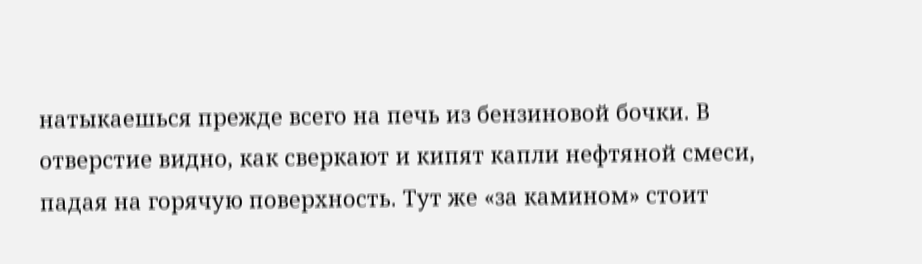натыкаешься прежде всего на печь из бензиновой бочки. В отверстие видно, как сверкают и кипят капли нефтяной смеси, падая на горячую поверхность. Тут же «за камином» стоит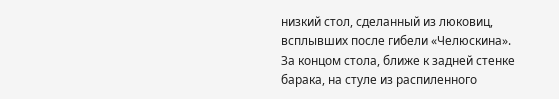низкий стол, сделанный из люковиц, всплывших после гибели «Челюскина». За концом стола, ближе к задней стенке барака, на стуле из распиленного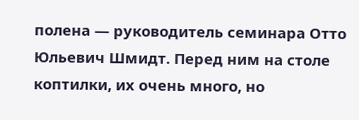полена — руководитель семинара Отто Юльевич Шмидт. Перед ним на столе коптилки, их очень много, но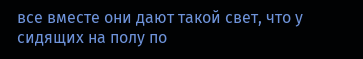все вместе они дают такой свет, что у сидящих на полу по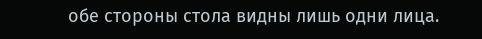обе стороны стола видны лишь одни лица.